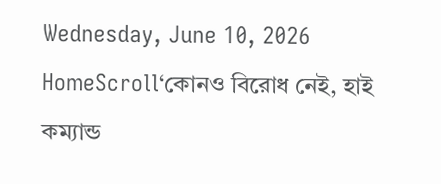Wednesday, June 10, 2026
HomeScroll‘কোনও বিরোধ নেই, হাই কম্যান্ড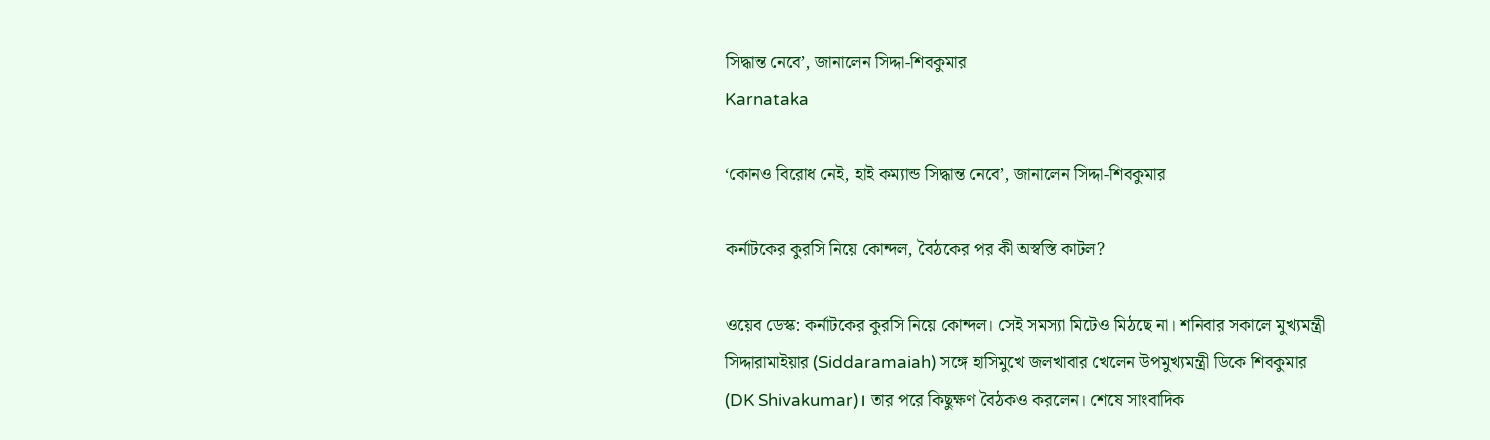সিদ্ধান্ত নেবে’, জানালেন সিদ্দা-শিবকুমার
Karnataka

‘কোনও বিরোধ নেই, হাই কম্যান্ড সিদ্ধান্ত নেবে’, জানালেন সিদ্দা-শিবকুমার

কর্নাটকের কুরসি নিয়ে কোন্দল, বৈঠকের পর কী অস্বস্তি কাটল?

ওয়েব ডেস্ক: কর্নাটকের কুরসি নিয়ে কোন্দল। সেই সমস্যা মিটেও মিঠছে না। শনিবার সকালে মুখ্যমন্ত্রী সিদ্দারামাইয়ার (Siddaramaiah) সঙ্গে হাসিমুখে জলখাবার খেলেন উপমুখ্যমন্ত্রী ডিকে শিবকুমার (DK Shivakumar)। তার পরে কিছুক্ষণ বৈঠকও করলেন। শেষে সাংবাদিক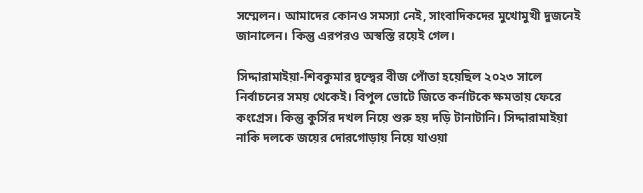সম্মেলন। আমাদের কোনও সমস্যা নেই, সাংবাদিকদের মুখোমুখী দুজনেই জানালেন। কিন্তু এরপরও অস্বস্তি রয়েই গেল।

সিদ্দারামাইয়া-শিবকুমার দ্বন্দ্বের বীজ পোঁতা হয়েছিল ২০২৩ সালে নির্বাচনের সময় থেকেই। বিপুল ভোটে জিতে কর্নাটকে ক্ষমতায় ফেরে কংগ্রেস। কিন্তু কুর্সির দখল নিয়ে শুরু হয় দড়ি টানাটানি। সিদ্দারামাইয়া নাকি দলকে জয়ের দোরগোড়ায় নিয়ে যাওয়া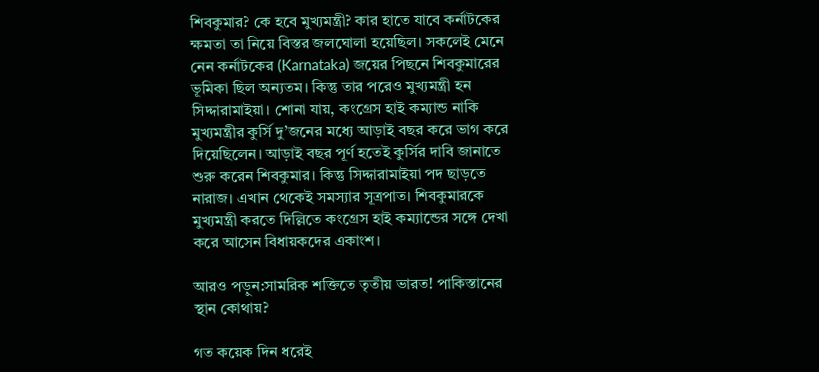শিবকুমার? কে হবে মুখ্যমন্ত্রী? কার হাতে যাবে কর্নাটকের ক্ষমতা তা নিয়ে বিস্তর জলঘোলা হয়েছিল। সকলেই মেনে নেন কর্নাটকের (Karnataka) জয়ের পিছনে শিবকুমারের ভূমিকা ছিল অন্যতম। কিন্তু তার পরেও মুখ্যমন্ত্রী হন সিদ্দারামাইয়া। শোনা যায়, কংগ্রেস হাই কম্যান্ড নাকি মুখ্যমন্ত্রীর কুর্সি দু’জনের মধ্যে আড়াই বছর করে ভাগ করে দিয়েছিলেন। আড়াই বছর পূর্ণ হতেই কুর্সির দাবি জানাতে শুরু করেন শিবকুমার। কিন্তু সিদ্দারামাইয়া পদ ছাড়তে নারাজ। এখান থেকেই সমস্যার সূত্রপাত। শিবকুমারকে মুখ্যমন্ত্রী করতে দিল্লিতে কংগ্রেস হাই কম্যান্ডের সঙ্গে দেখা করে আসেন বিধায়কদের একাংশ।

আরও পড়ুন:সামরিক শক্তিতে তৃতীয় ভারত! পাকিস্তানের স্থান কোথায়?

গত কয়েক দিন ধরেই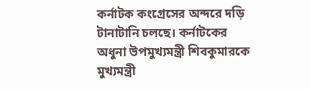কর্নাটক কংগ্রেসের অন্দরে দড়ি টানাটানি চলছে। কর্নাটকের অধুনা উপমুখ্যমন্ত্রী শিবকুমারকে মুখ্যমন্ত্রী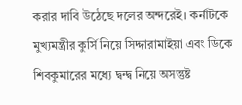করার দাবি উঠেছে দলের অন্দরেই। কর্নাটকে মুখ্যমন্ত্রীর কুর্সি নিয়ে সিদ্দারামাইয়া এবং ডিকে শিবকুমারের মধ্যে দ্বন্দ্ব নিয়ে অসন্তুষ্ট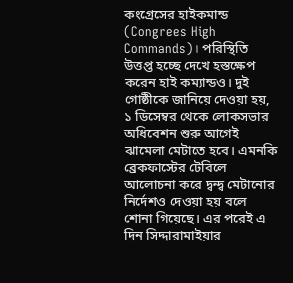কংগ্রেসের হাইকমান্ড (Congrees High Commands)। পরিস্থিতি উত্তপ্ত হচ্ছে দেখে হস্তক্ষেপ করেন হাই কম্যান্ডও। দুই গোষ্ঠীকে জানিয়ে দেওয়া হয়, ১ ডিসেম্বর থেকে লোকসভার অধিবেশন শুরু আগেই ঝামেলা মেটাতে হবে। এমনকি ব্রেকফাস্টের টেবিলে আলোচনা করে দ্বন্দ্ব মেটানোর নির্দেশও দেওয়া হয় বলে শোনা গিয়েছে। এর পরেই এ দিন সিদ্দারামাইয়ার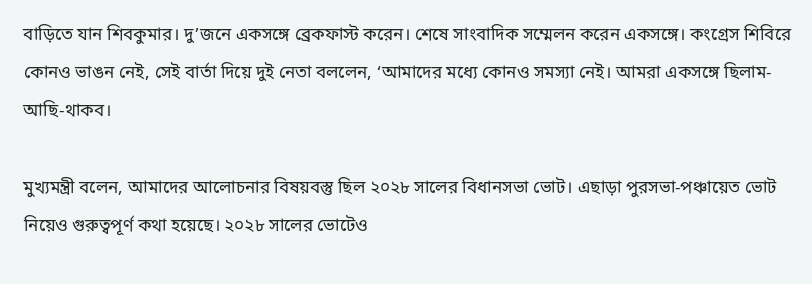বাড়িতে যান শিবকুমার। দু’জনে একসঙ্গে ব্রেকফাস্ট করেন। শেষে সাংবাদিক সম্মেলন করেন একসঙ্গে। কংগ্রেস শিবিরে কোনও ভাঙন নেই, সেই বার্তা দিয়ে দুই নেতা বললেন, ‘আমাদের মধ্যে কোনও সমস্যা নেই। আমরা একসঙ্গে ছিলাম-আছি-থাকব।

মুখ্যমন্ত্রী বলেন, আমাদের আলোচনার বিষয়বস্তু ছিল ২০২৮ সালের বিধানসভা ভোট। এছাড়া পুরসভা-পঞ্চায়েত ভোট নিয়েও গুরুত্বপূর্ণ কথা হয়েছে। ২০২৮ সালের ভোটেও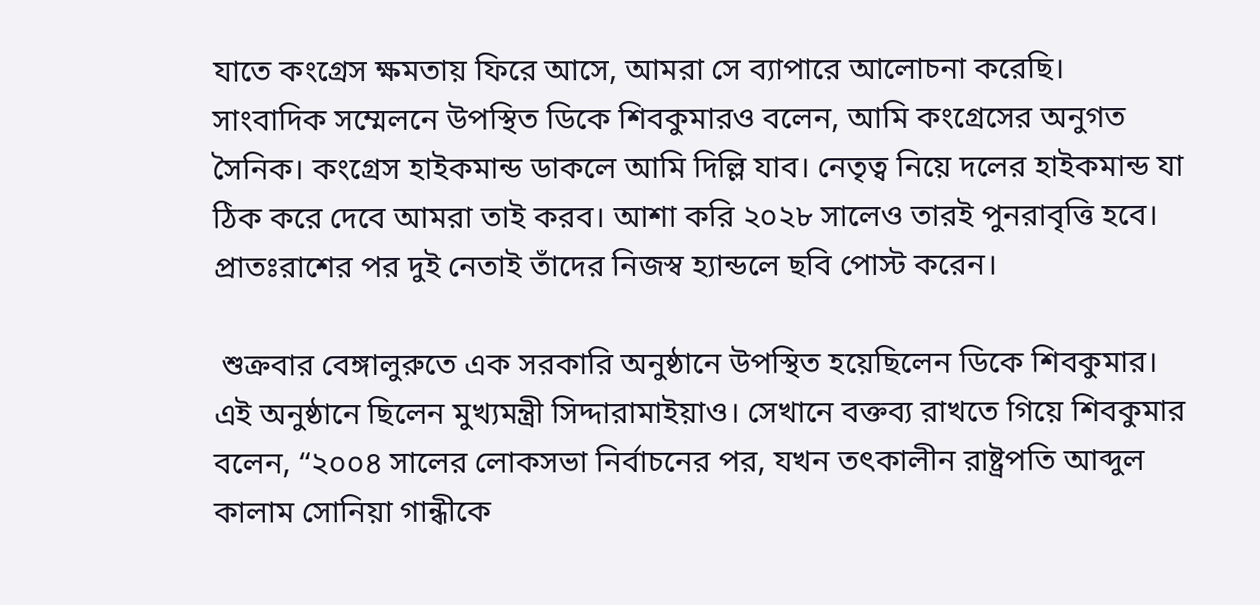যাতে কংগ্রেস ক্ষমতায় ফিরে আসে, আমরা সে ব্যাপারে আলোচনা করেছি। সাংবাদিক সম্মেলনে উপস্থিত ডিকে শিবকুমারও বলেন, আমি কংগ্রেসের অনুগত সৈনিক। কংগ্রেস হাইকমান্ড ডাকলে আমি দিল্লি যাব। নেতৃত্ব নিয়ে দলের হাইকমান্ড যা ঠিক করে দেবে আমরা তাই করব। আশা করি ২০২৮ সালেও তারই পুনরাবৃত্তি হবে। প্রাতঃরাশের পর দুই নেতাই তাঁদের নিজস্ব হ্যান্ডলে ছবি পোস্ট করেন।

 শুক্রবার বেঙ্গালুরুতে এক সরকারি অনুষ্ঠানে উপস্থিত হয়েছিলেন ডিকে শিবকুমার। এই অনুষ্ঠানে ছিলেন মুখ্যমন্ত্রী সিদ্দারামাইয়াও। সেখানে বক্তব্য রাখতে গিয়ে শিবকুমার বলেন, “২০০৪ সালের লোকসভা নির্বাচনের পর, যখন তৎকালীন রাষ্ট্রপতি আব্দুল কালাম সোনিয়া গান্ধীকে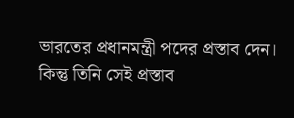ভারতের প্রধানমন্ত্রী পদের প্রস্তাব দেন। কিন্তু তিনি সেই প্রস্তাব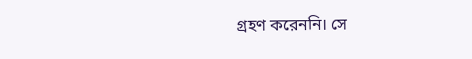গ্রহণ করেননি। সে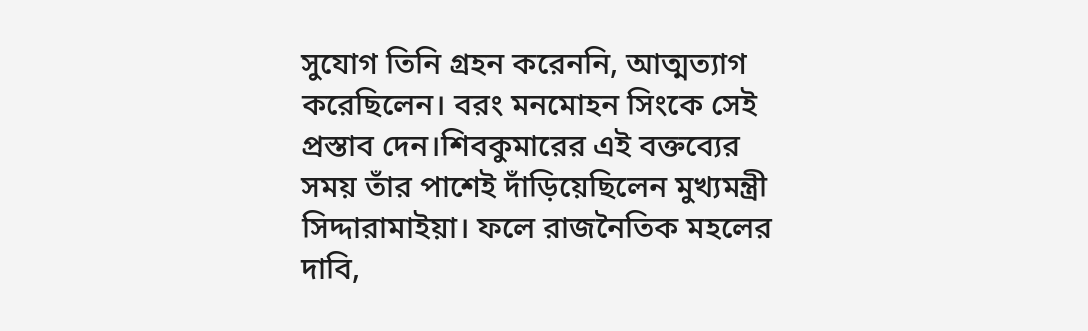সুযোগ তিনি গ্রহন করেননি, আত্মত্যাগ করেছিলেন। বরং মনমোহন সিংকে সেই প্রস্তাব দেন।শিবকুমারের এই বক্তব্যের সময় তাঁর পাশেই দাঁড়িয়েছিলেন মুখ্যমন্ত্রী সিদ্দারামাইয়া। ফলে রাজনৈতিক মহলের দাবি,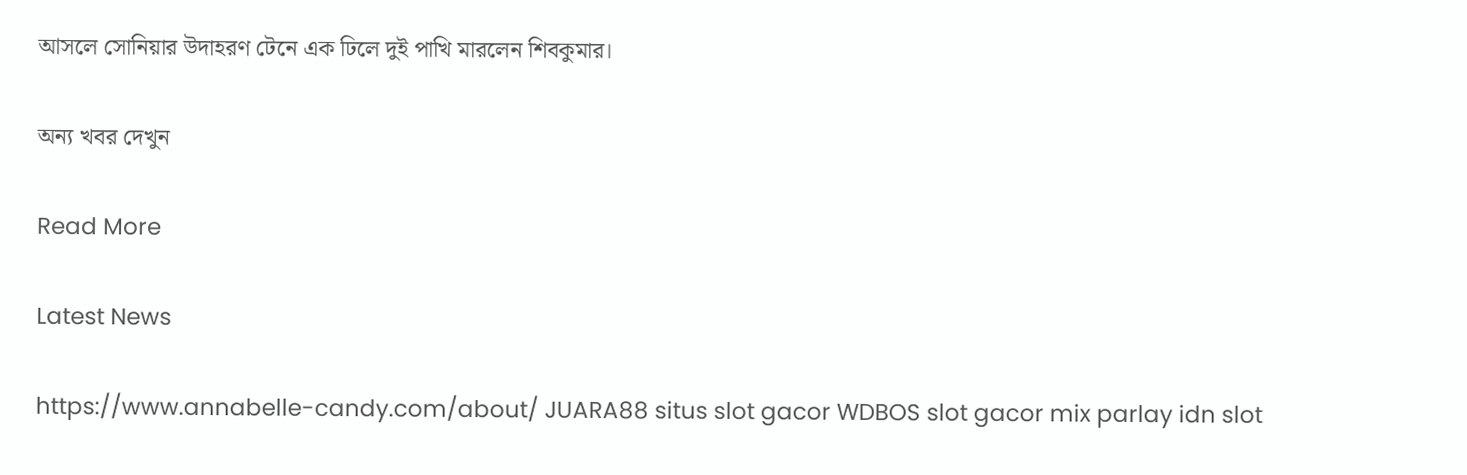আসলে সোনিয়ার উদাহরণ টেনে এক ঢিলে দুই পাখি মারলেন শিবকুমার।

অন্য খবর দেখুন

Read More

Latest News

https://www.annabelle-candy.com/about/ JUARA88 situs slot gacor WDBOS slot gacor mix parlay idn slot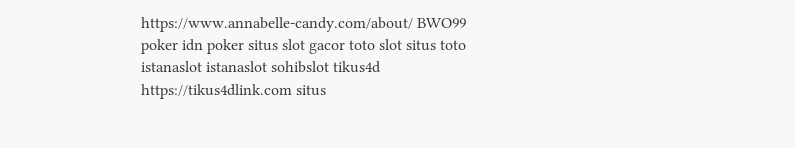https://www.annabelle-candy.com/about/ BWO99 poker idn poker situs slot gacor toto slot situs toto istanaslot istanaslot sohibslot tikus4d https://tikus4dlink.com situs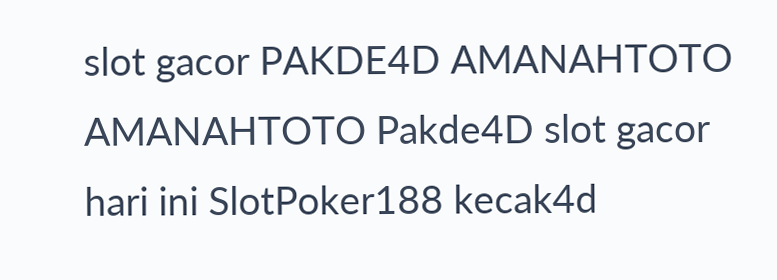slot gacor PAKDE4D AMANAHTOTO AMANAHTOTO Pakde4D slot gacor hari ini SlotPoker188 kecak4d